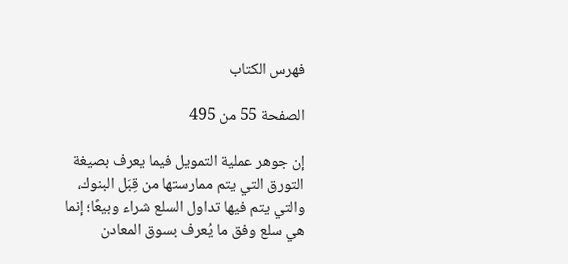فهرس الكتاب

الصفحة 55 من 495

إن جوهر عملية التمويل فيما يعرف بصيغة التورق التي يتم ممارستها من قِبَل البنوك، والتي يتم فيها تداول السلع شراء وبيعًا؛ إنما هي سلع وفق ما يُعرف بسوق المعادن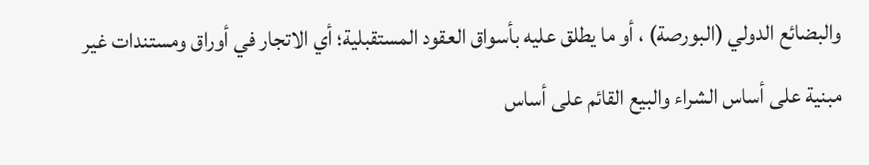والبضائع الدولي (البورصة) ، أو ما يطلق عليه بأسواق العقود المستقبلية؛ أي الاتجار في أوراق ومستندات غير مبنية على أساس الشراء والبيع القائم على أساس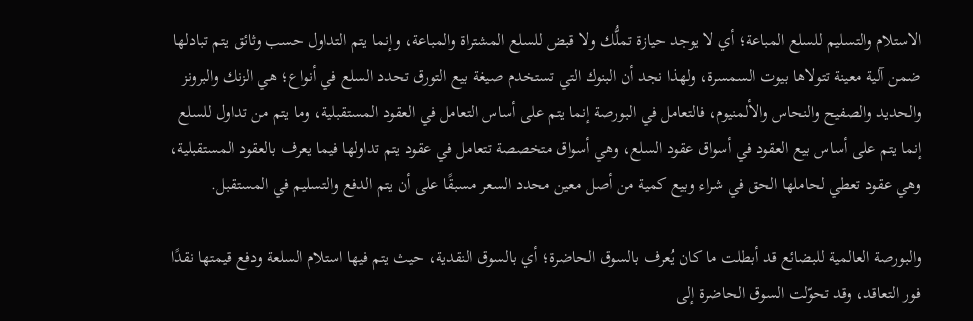الاستلام والتسليم للسلع المباعة؛ أي لا يوجد حيازة تملُّك ولا قبض للسلع المشتراة والمباعة، وإنما يتم التداول حسب وثائق يتم تبادلها ضمن آلية معينة تتولاها بيوت السمسرة، ولهذا نجد أن البنوك التي تستخدم صيغة بيع التورق تحدد السلع في أنواع؛ هي الزنك والبرونز والحديد والصفيح والنحاس والألمنيوم، فالتعامل في البورصة إنما يتم على أساس التعامل في العقود المستقبلية، وما يتم من تداول للسلع إنما يتم على أساس بيع العقود في أسواق عقود السلع، وهي أسواق متخصصة تتعامل في عقود يتم تداولها فيما يعرف بالعقود المستقبلية، وهي عقود تعطي لحاملها الحق في شراء وبيع كمية من أصل معين محدد السعر مسبقًا على أن يتم الدفع والتسليم في المستقبل.

والبورصة العالمية للبضائع قد أبطلت ما كان يُعرف بالسوق الحاضرة؛ أي بالسوق النقدية، حيث يتم فيها استلام السلعة ودفع قيمتها نقدًا فور التعاقد، وقد تحوّلت السوق الحاضرة إلى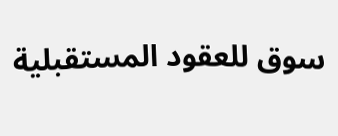سوق للعقود المستقبلية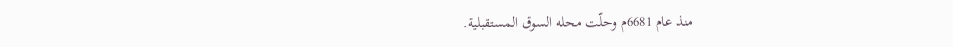منذ عام 6681م وحلّت محله السوق المستقبلية.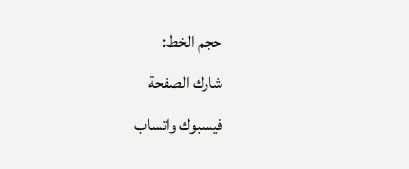حجم الخط:
شارك الصفحة
فيسبوك واتساب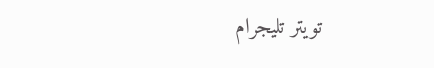تويتر تليجرام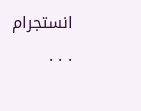انستجرام
. . .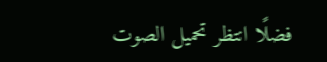فضلًا انتظر تحميل الصوت